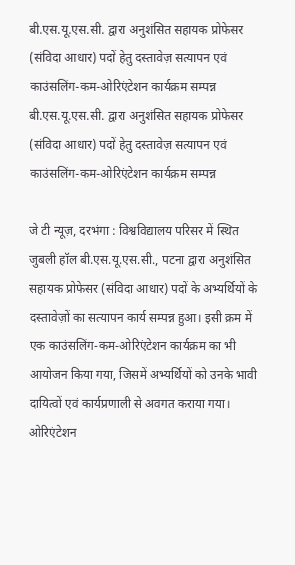बी.एस.यू.एस.सी. द्वारा अनुशंसित सहायक प्रोफेसर (संविदा आधार) पदों हेतु दस्तावेज़ सत्यापन एवं काउंसलिंग-कम-ओरिएंटेशन कार्यक्रम सम्पन्न
बी.एस.यू.एस.सी. द्वारा अनुशंसित सहायक प्रोफेसर (संविदा आधार) पदों हेतु दस्तावेज़ सत्यापन एवं काउंसलिंग-कम-ओरिएंटेशन कार्यक्रम सम्पन्न

जे टी न्यूज़, दरभंगा : विश्वविद्यालय परिसर में स्थित जुबली हॉल बी.एस.यू.एस.सी., पटना द्वारा अनुशंसित सहायक प्रोफेसर (संविदा आधार) पदों के अभ्यर्थियों के दस्तावेज़ों का सत्यापन कार्य सम्पन्न हुआ। इसी क्रम में एक काउंसलिंग-कम-ओरिएंटेशन कार्यक्रम का भी आयोजन किया गया, जिसमें अभ्यर्थियों को उनके भावी दायित्वों एवं कार्यप्रणाली से अवगत कराया गया। ओरिएंटेशन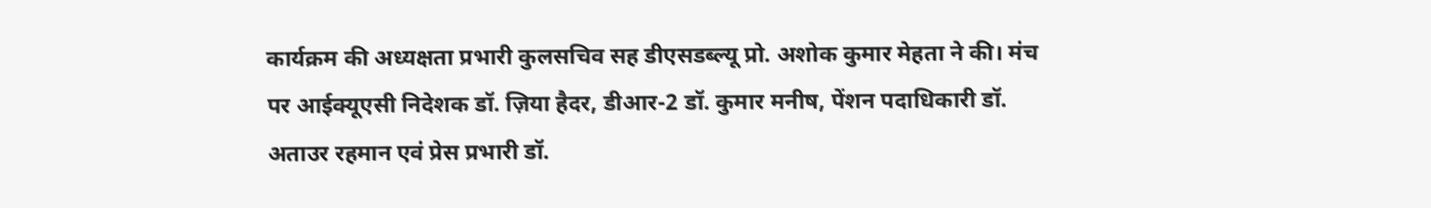कार्यक्रम की अध्यक्षता प्रभारी कुलसचिव सह डीएसडब्ल्यू प्रो. अशोक कुमार मेहता ने की। मंच पर आईक्यूएसी निदेशक डॉ. ज़िया हैदर, डीआर-2 डॉ. कुमार मनीष, पेंशन पदाधिकारी डॉ. अताउर रहमान एवं प्रेस प्रभारी डॉ.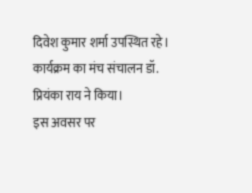दिवेश कुमार शर्मा उपस्थित रहे। कार्यक्रम का मंच संचालन डॉ. प्रियंका राय ने किया।
इस अवसर पर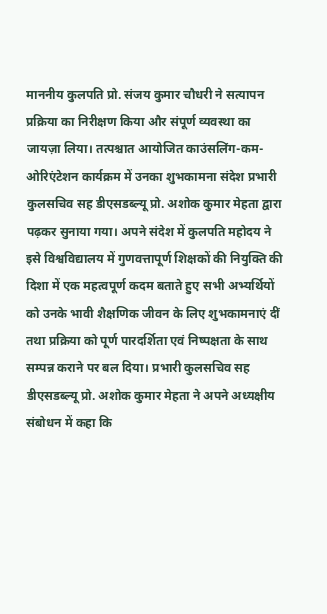माननीय कुलपति प्रो. संजय कुमार चौधरी ने सत्यापन प्रक्रिया का निरीक्षण किया और संपूर्ण व्यवस्था का जायज़ा लिया। तत्पश्चात आयोजित काउंसलिंग-कम-ओरिएंटेशन कार्यक्रम में उनका शुभकामना संदेश प्रभारी कुलसचिव सह डीएसडब्ल्यू प्रो. अशोक कुमार मेहता द्वारा पढ़कर सुनाया गया। अपने संदेश में कुलपति महोदय ने इसे विश्वविद्यालय में गुणवत्तापूर्ण शिक्षकों की नियुक्ति की दिशा में एक महत्वपूर्ण कदम बताते हुए सभी अभ्यर्थियों को उनके भावी शैक्षणिक जीवन के लिए शुभकामनाएं दीं तथा प्रक्रिया को पूर्ण पारदर्शिता एवं निष्पक्षता के साथ सम्पन्न कराने पर बल दिया। प्रभारी कुलसचिव सह डीएसडब्ल्यू प्रो. अशोक कुमार मेहता ने अपने अध्यक्षीय संबोधन में कहा कि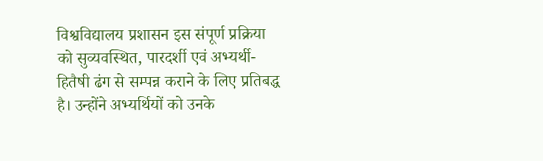विश्वविद्यालय प्रशासन इस संपूर्ण प्रक्रिया को सुव्यवस्थित, पारदर्शी एवं अभ्यर्थी-हितैषी ढंग से सम्पन्न कराने के लिए प्रतिबद्ध है। उन्होंने अभ्यर्थियों को उनके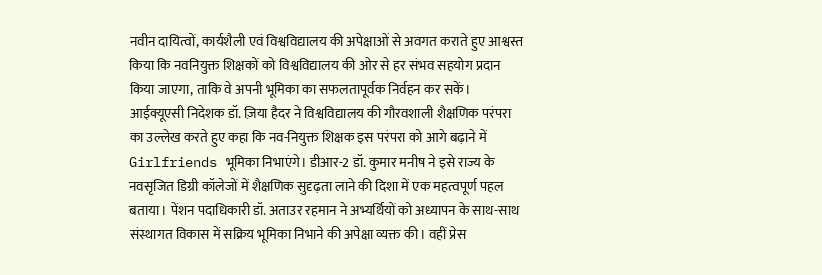नवीन दायित्वों, कार्यशैली एवं विश्वविद्यालय की अपेक्षाओं से अवगत कराते हुए आश्वस्त किया कि नवनियुक्त शिक्षकों को विश्वविद्यालय की ओर से हर संभव सहयोग प्रदान किया जाएगा, ताकि वे अपनी भूमिका का सफलतापूर्वक निर्वहन कर सकें। आईक्यूएसी निदेशक डॉ. ज़िया हैदर ने विश्वविद्यालय की गौरवशाली शैक्षणिक परंपरा का उल्लेख करते हुए कहा कि नव-नियुक्त शिक्षक इस परंपरा को आगे बढ़ाने में Girlfriends भूमिका निभाएंगे। डीआर-2 डॉ. कुमार मनीष ने इसे राज्य के नवसृजित डिग्री कॉलेजों में शैक्षणिक सुदृढ़ता लाने की दिशा में एक महत्वपूर्ण पहल बताया। पेंशन पदाधिकारी डॉ. अताउर रहमान ने अभ्यर्थियों को अध्यापन के साथ-साथ संस्थागत विकास में सक्रिय भूमिका निभाने की अपेक्षा व्यक्त की। वहीं प्रेस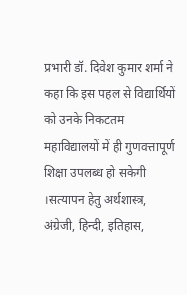प्रभारी डॉ. दिवेश कुमार शर्मा ने कहा कि इस पहल से विद्यार्थियों को उनके निकटतम महाविद्यालयों में ही गुणवत्तापूर्ण शिक्षा उपलब्ध हो सकेगी ।सत्यापन हेतु अर्थशास्त्र, अंग्रेजी, हिन्दी, इतिहास,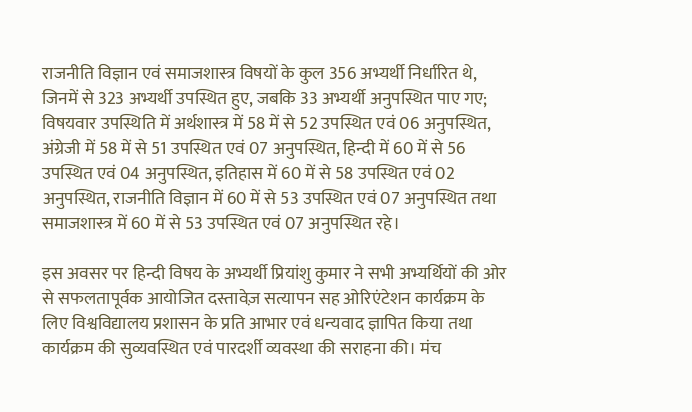राजनीति विज्ञान एवं समाजशास्त्र विषयों के कुल 356 अभ्यर्थी निर्धारित थे, जिनमें से 323 अभ्यर्थी उपस्थित हुए, जबकि 33 अभ्यर्थी अनुपस्थित पाए गए; विषयवार उपस्थिति में अर्थशास्त्र में 58 में से 52 उपस्थित एवं 06 अनुपस्थित, अंग्रेजी में 58 में से 51 उपस्थित एवं 07 अनुपस्थित, हिन्दी में 60 में से 56 उपस्थित एवं 04 अनुपस्थित, इतिहास में 60 में से 58 उपस्थित एवं 02 अनुपस्थित, राजनीति विज्ञान में 60 में से 53 उपस्थित एवं 07 अनुपस्थित तथा समाजशास्त्र में 60 में से 53 उपस्थित एवं 07 अनुपस्थित रहे।

इस अवसर पर हिन्दी विषय के अभ्यर्थी प्रियांशु कुमार ने सभी अभ्यर्थियों की ओर से सफलतापूर्वक आयोजित दस्तावेज़ सत्यापन सह ओरिएंटेशन कार्यक्रम के लिए विश्वविद्यालय प्रशासन के प्रति आभार एवं धन्यवाद ज्ञापित किया तथा कार्यक्रम की सुव्यवस्थित एवं पारदर्शी व्यवस्था की सराहना की। मंच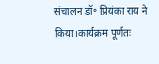संचालन डॉ॰ प्रियंका राय ने किया।कार्यक्रम पूर्णतः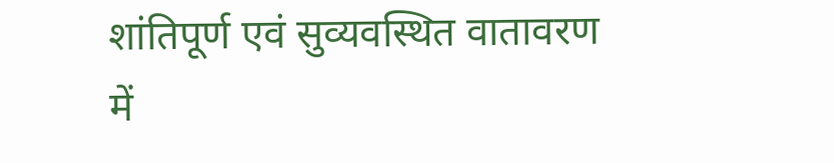शांतिपूर्ण एवं सुव्यवस्थित वातावरण में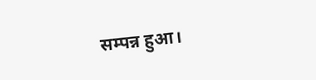सम्पन्न हुआ।